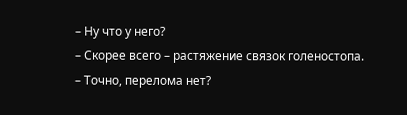– Ну что у него?
– Скорее всего – растяжение связок голеностопа.
– Точно, перелома нет?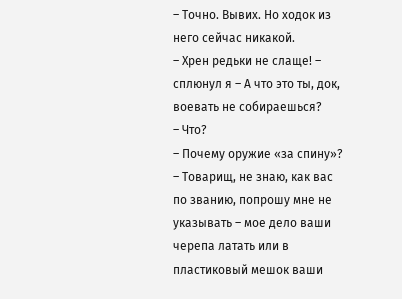– Точно. Вывих. Но ходок из него сейчас никакой.
– Хрен редьки не слаще! – сплюнул я – А что это ты, док, воевать не собираешься?
– Что?
– Почему оружие «за спину»?
– Товарищ, не знаю, как вас по званию, попрошу мне не указывать – мое дело ваши черепа латать или в пластиковый мешок ваши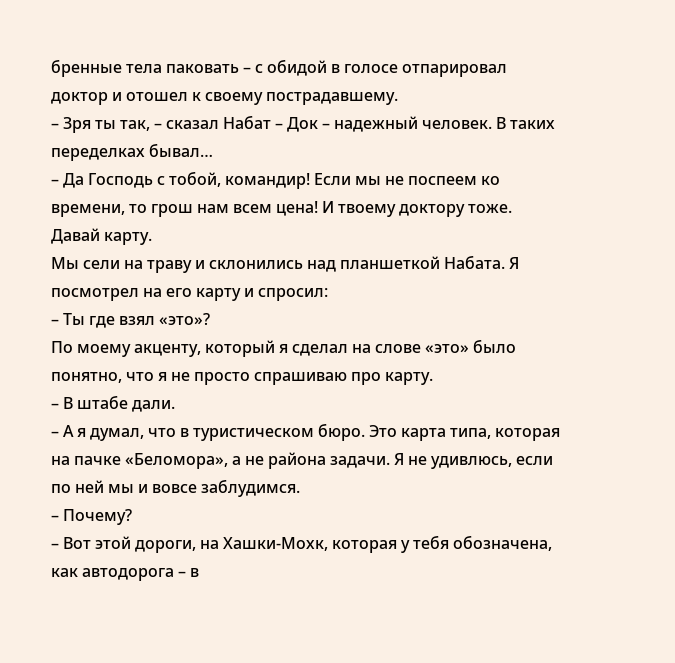бренные тела паковать – с обидой в голосе отпарировал доктор и отошел к своему пострадавшему.
– Зря ты так, – сказал Набат – Док – надежный человек. В таких переделках бывал…
– Да Господь с тобой, командир! Если мы не поспеем ко времени, то грош нам всем цена! И твоему доктору тоже. Давай карту.
Мы сели на траву и склонились над планшеткой Набата. Я посмотрел на его карту и спросил:
– Ты где взял «это»?
По моему акценту, который я сделал на слове «это» было понятно, что я не просто спрашиваю про карту.
– В штабе дали.
– А я думал, что в туристическом бюро. Это карта типа, которая на пачке «Беломора», а не района задачи. Я не удивлюсь, если по ней мы и вовсе заблудимся.
– Почему?
– Вот этой дороги, на Хашки-Мохк, которая у тебя обозначена, как автодорога – в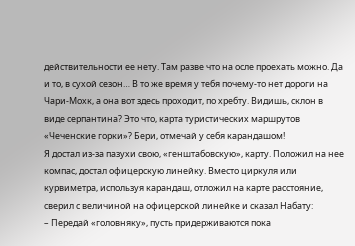действительности ее нету. Там разве что на осле проехать можно. Да и то, в сухой сезон… В то же время у тебя почему-то нет дороги на Чари-Мохк, а она вот здесь проходит, по хребту. Видишь, склон в виде серпантина? Это что, карта туристических маршрутов «Чеченские горки»? Бери, отмечай у себя карандашом!
Я достал из-за пазухи свою, «генштабовскую», карту. Положил на нее компас, достал офицерскую линейку. Вместо циркуля или курвиметра, используя карандаш, отложил на карте расстояние, сверил с величиной на офицерской линейке и сказал Набату:
– Передай «головняку», пусть придерживаются пока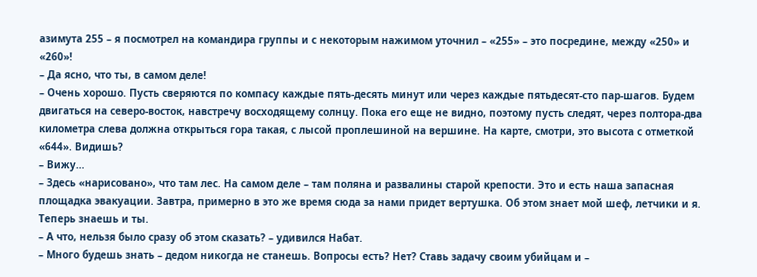азимута 255 – я посмотрел на командира группы и с некоторым нажимом уточнил – «255» – это посредине, между «250» и «260»!
– Да ясно, что ты, в самом деле!
– Очень хорошо. Пусть сверяются по компасу каждые пять-десять минут или через каждые пятьдесят-сто пар-шагов. Будем двигаться на северо-восток, навстречу восходящему солнцу. Пока его еще не видно, поэтому пусть следят, через полтора-два километра слева должна открыться гора такая, с лысой проплешиной на вершине. На карте, смотри, это высота с отметкой «644». Видишь?
– Вижу…
– Здесь «нарисовано», что там лес. На самом деле – там поляна и развалины старой крепости. Это и есть наша запасная площадка эвакуации. Завтра, примерно в это же время сюда за нами придет вертушка. Об этом знает мой шеф, летчики и я. Теперь знаешь и ты.
– А что, нельзя было сразу об этом сказать? – удивился Набат.
– Много будешь знать – дедом никогда не станешь. Вопросы есть? Нет? Ставь задачу своим убийцам и –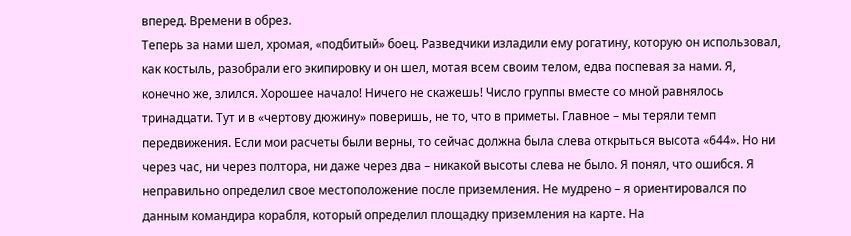вперед. Времени в обрез.
Теперь за нами шел, хромая, «подбитый» боец. Разведчики изладили ему рогатину, которую он использовал, как костыль, разобрали его экипировку и он шел, мотая всем своим телом, едва поспевая за нами. Я, конечно же, злился. Хорошее начало! Ничего не скажешь! Число группы вместе со мной равнялось тринадцати. Тут и в «чертову дюжину» поверишь, не то, что в приметы. Главное – мы теряли темп передвижения. Если мои расчеты были верны, то сейчас должна была слева открыться высота «644». Но ни через час, ни через полтора, ни даже через два – никакой высоты слева не было. Я понял, что ошибся. Я неправильно определил свое местоположение после приземления. Не мудрено – я ориентировался по данным командира корабля, который определил площадку приземления на карте. На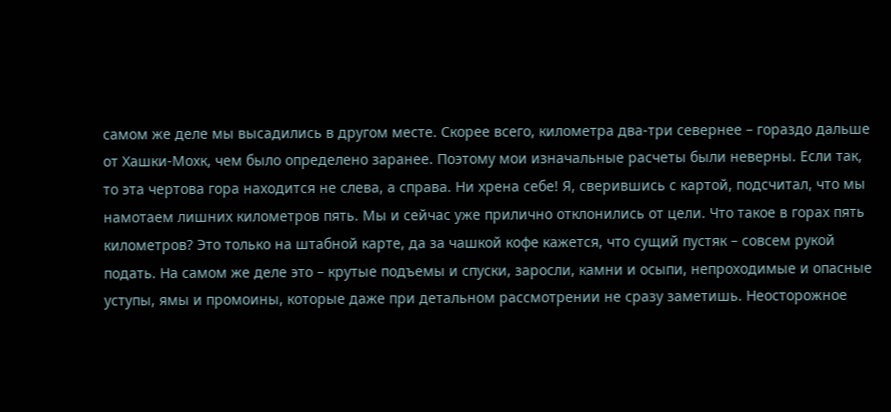самом же деле мы высадились в другом месте. Скорее всего, километра два-три севернее – гораздо дальше от Хашки-Мохк, чем было определено заранее. Поэтому мои изначальные расчеты были неверны. Если так, то эта чертова гора находится не слева, а справа. Ни хрена себе! Я, сверившись с картой, подсчитал, что мы намотаем лишних километров пять. Мы и сейчас уже прилично отклонились от цели. Что такое в горах пять километров? Это только на штабной карте, да за чашкой кофе кажется, что сущий пустяк – совсем рукой подать. На самом же деле это – крутые подъемы и спуски, заросли, камни и осыпи, непроходимые и опасные уступы, ямы и промоины, которые даже при детальном рассмотрении не сразу заметишь. Неосторожное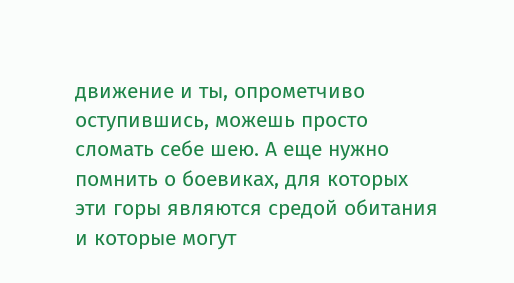движение и ты, опрометчиво оступившись, можешь просто сломать себе шею. А еще нужно помнить о боевиках, для которых эти горы являются средой обитания и которые могут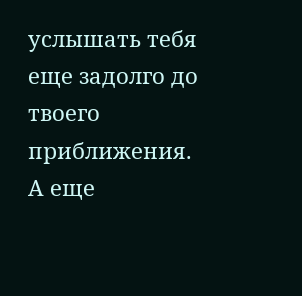услышать тебя еще задолго до твоего приближения. А еще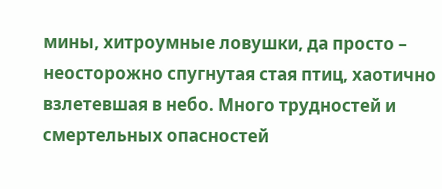мины, хитроумные ловушки, да просто – неосторожно спугнутая стая птиц, хаотично взлетевшая в небо. Много трудностей и смертельных опасностей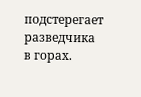подстерегает разведчика в горах.